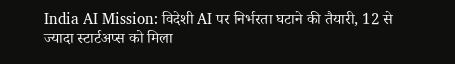India AI Mission: विदेशी AI पर निर्भरता घटाने की तैयारी, 12 से ज्यादा स्टार्टअप्स को मिला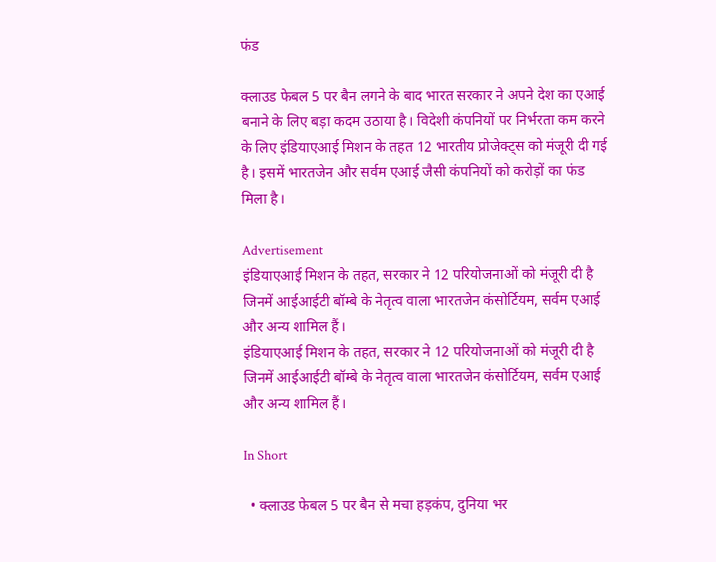फंड

क्लाउड फेबल 5 पर बैन लगने के बाद भारत सरकार ने अपने देश का एआई बनाने के लिए बड़ा कदम उठाया है। विदेशी कंपनियों पर निर्भरता कम करने के लिए इंडियाएआई मिशन के तहत 12 भारतीय प्रोजेक्ट्स को मंजूरी दी गई है। इसमें भारतजेन और सर्वम एआई जैसी कंपनियों को करोड़ों का फंड मिला है।

Advertisement
इंडियाएआई मिशन के तहत, सरकार ने 12 परियोजनाओं को मंजूरी दी है जिनमें आईआईटी बॉम्बे के नेतृत्व वाला भारतजेन कंसोर्टियम, सर्वम एआई और अन्य शामिल हैं।
इंडियाएआई मिशन के तहत, सरकार ने 12 परियोजनाओं को मंजूरी दी है जिनमें आईआईटी बॉम्बे के नेतृत्व वाला भारतजेन कंसोर्टियम, सर्वम एआई और अन्य शामिल हैं।

In Short

  • क्लाउड फेबल 5 पर बैन से मचा हड़कंप, दुनिया भर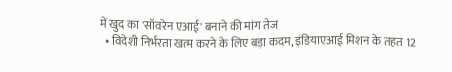में खुद का 'सॉवरेन एआई' बनाने की मांग तेज
  • विदेशी निर्भरता खत्म करने के लिए बड़ा कदम, इंडियाएआई मिशन के तहत 12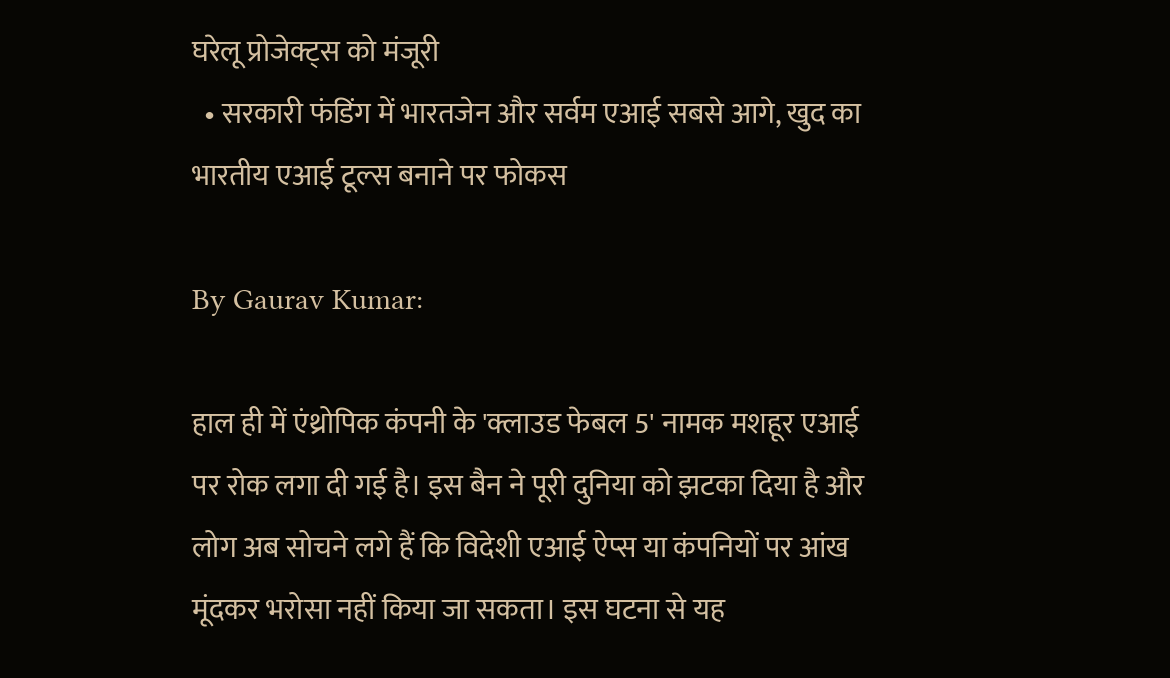घरेलू प्रोजेक्ट्स को मंजूरी
  • सरकारी फंडिंग में भारतजेन और सर्वम एआई सबसे आगे, खुद का भारतीय एआई टूल्स बनाने पर फोकस

By Gaurav Kumar:

हाल ही में एंथ्रोपिक कंपनी के 'क्लाउड फेबल 5' नामक मशहूर एआई पर रोक लगा दी गई है। इस बैन ने पूरी दुनिया को झटका दिया है और लोग अब सोचने लगे हैं कि विदेशी एआई ऐप्स या कंपनियों पर आंख मूंदकर भरोसा नहीं किया जा सकता। इस घटना से यह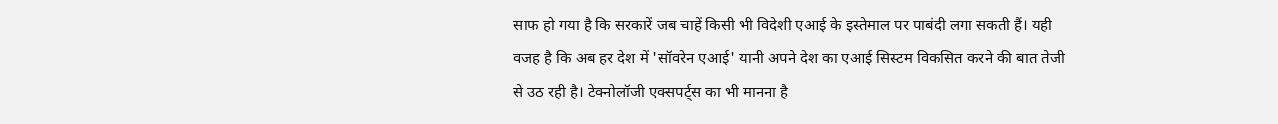साफ हो गया है कि सरकारें जब चाहें किसी भी विदेशी एआई के इस्तेमाल पर पाबंदी लगा सकती हैं। यही वजह है कि अब हर देश में 'सॉवरेन एआई' यानी अपने देश का एआई सिस्टम विकसित करने की बात तेजी से उठ रही है। टेक्नोलॉजी एक्सपर्ट्स का भी मानना है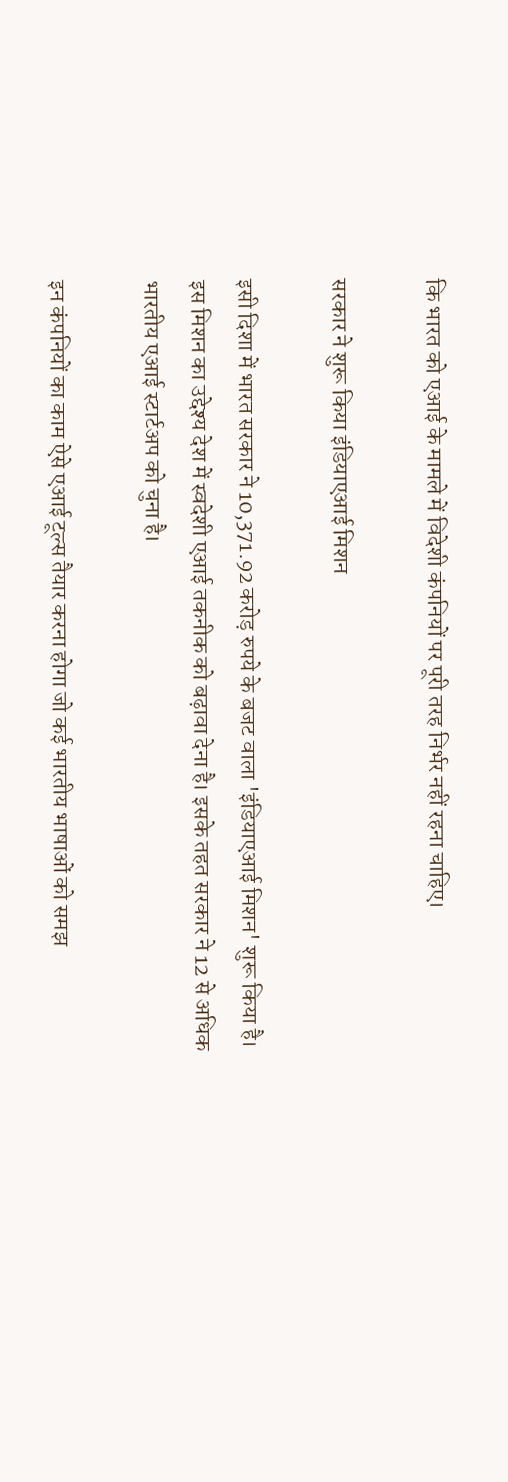कि भारत को एआई के मामले में विदेशी कंपनियों पर पूरी तरह निर्भर नहीं रहना चाहिए।

सरकार ने शुरू किया इंडियाएआई मिशन

इसी दिशा में भारत सरकार ने 10,371.92 करोड़ रुपये के बजट वाला 'इंडियाएआई मिशन' शुरू किया है। इस मिशन का उद्देश्य देश में स्वदेशी एआई तकनीक को बढ़ावा देना है। इसके तहत सरकार ने 12 से अधिक भारतीय एआई स्टार्टअप को चुना है।

इन कंपनियों का काम ऐसे एआई टूल्स तैयार करना होगा जो कई भारतीय भाषाओं को समझ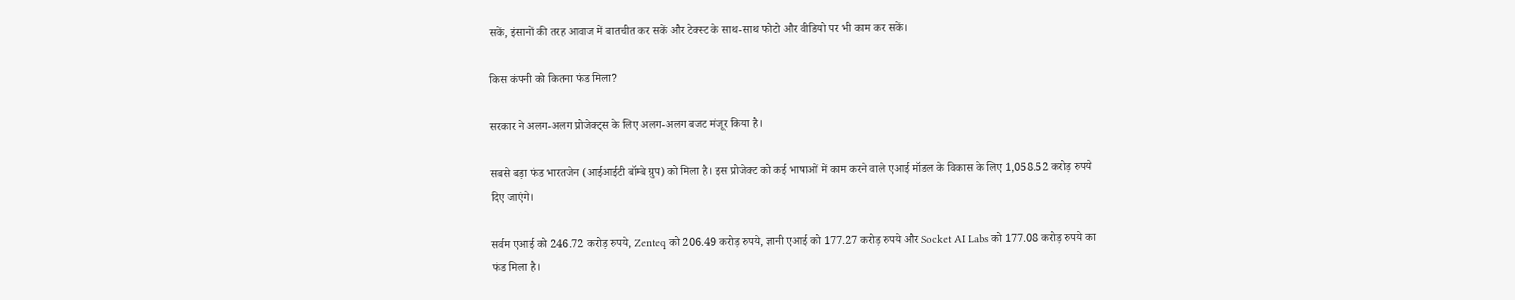सकें, इंसानों की तरह आवाज में बातचीत कर सकें और टेक्स्ट के साथ-साथ फोटो और वीडियो पर भी काम कर सकें।

किस कंपनी को कितना फंड मिला?

सरकार ने अलग-अलग प्रोजेक्ट्स के लिए अलग-अलग बजट मंजूर किया है।

सबसे बड़ा फंड भारतजेन (आईआईटी बॉम्बे ग्रुप) को मिला है। इस प्रोजेक्ट को कई भाषाओं में काम करने वाले एआई मॉडल के विकास के लिए 1,058.52 करोड़ रुपये दिए जाएंगे।

सर्वम एआई को 246.72 करोड़ रुपये, Zenteq को 206.49 करोड़ रुपये, ज्ञानी एआई को 177.27 करोड़ रुपये और Socket AI Labs को 177.08 करोड़ रुपये का फंड मिला है।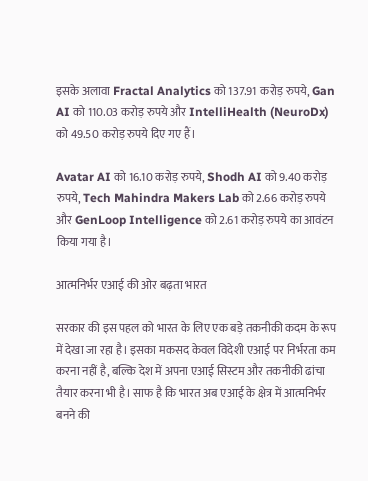इसके अलावा Fractal Analytics को 137.91 करोड़ रुपये, Gan AI को 110.03 करोड़ रुपये और IntelliHealth (NeuroDx) को 49.50 करोड़ रुपये दिए गए हैं।

Avatar AI को 16.10 करोड़ रुपये, Shodh AI को 9.40 करोड़ रुपये, Tech Mahindra Makers Lab को 2.66 करोड़ रुपये और GenLoop Intelligence को 2.61 करोड़ रुपये का आवंटन किया गया है।

आत्मनिर्भर एआई की ओर बढ़ता भारत

सरकार की इस पहल को भारत के लिए एक बड़े तकनीकी कदम के रूप में देखा जा रहा है। इसका मकसद केवल विदेशी एआई पर निर्भरता कम करना नहीं है, बल्कि देश में अपना एआई सिस्टम और तकनीकी ढांचा तैयार करना भी है। साफ है कि भारत अब एआई के क्षेत्र में आत्मनिर्भर बनने की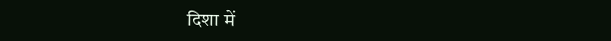दिशा में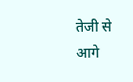तेजी से आगे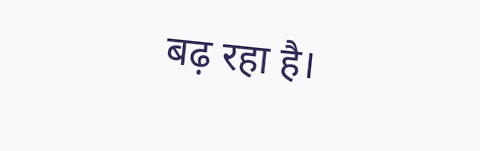बढ़ रहा है।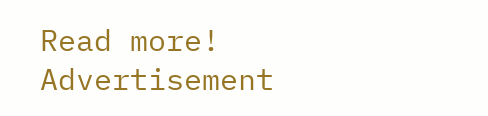Read more!
Advertisement